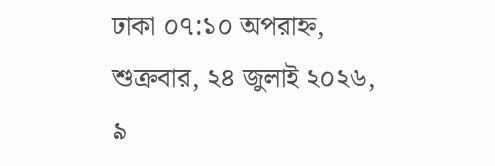ঢাকা ০৭:১০ অপরাহ্ন, শুক্রবার, ২৪ জুলাই ২০২৬, ৯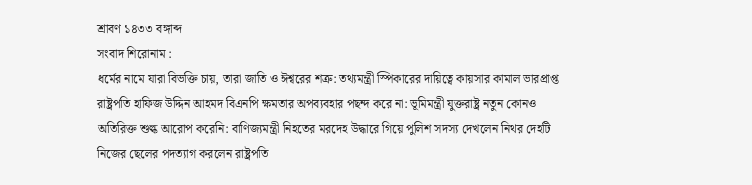শ্রাবণ ১৪৩৩ বঙ্গাব্দ
সংবাদ শিরোনাম :
ধর্মের নামে যারা বিভক্তি চায়, তারা জাতি ও ঈশ্বরের শত্রু: তথ্যমন্ত্রী স্পিকারের দায়িত্বে কায়সার কামাল ভারপ্রাপ্ত রাষ্ট্রপতি হাফিজ উদ্দিন আহমদ বিএনপি ক্ষমতার অপব্যবহার পছন্দ করে না: ভূমিমন্ত্রী যুক্তরাষ্ট্র নতুন কোনও অতিরিক্ত শুল্ক আরোপ করেনি: বাণিজ্যমন্ত্রী নিহতের মরদেহ উদ্ধারে গিয়ে পুলিশ সদস্য দেখলেন নিথর দেহটি নিজের ছেলের পদত্যাগ করলেন রাষ্ট্রপতি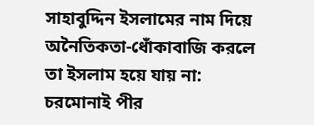সাহাবুদ্দিন ইসলামের নাম দিয়ে অনৈতিকতা-ধোঁকাবাজি করলে তা ইসলাম হয়ে যায় না: চরমোনাই পীর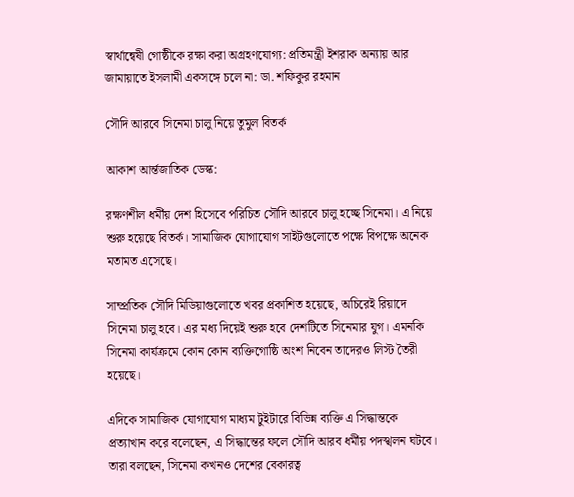স্বার্থান্বেষী গোষ্ঠীকে রক্ষা করা অগ্রহণযোগ্য: প্রতিমন্ত্রী ইশরাক অন্যায় আর জামায়াতে ইসলামী একসঙ্গে চলে না: ডা. শফিকুর রহমান

সৌদি আরবে সিনেমা চালু নিয়ে তুমুল বিতর্ক

আকাশ আর্ন্তজাতিক ডেস্ক:

রক্ষণশীল ধর্মীয় দেশ হিসেবে পরিচিত সৌদি আরবে চালু হচ্ছে সিনেমা। এ নিয়ে শুরু হয়েছে বিতর্ক। সামাজিক যোগাযোগ সাইটগুলোতে পক্ষে বিপক্ষে অনেক মতামত এসেছে।

সাম্প্রতিক সৌদি মিডিয়াগুলোতে খবর প্রকাশিত হয়েছে, অচিরেই রিয়াদে সিনেমা চালু হবে। এর মধ্য দিয়েই শুরু হবে দেশটিতে সিনেমার যুগ। এমনকি সিনেমা কার্যক্রমে কোন কোন ব্যক্তিগোষ্ঠি অংশ নিবেন তাদেরও লিস্ট তৈরী হয়েছে।

এদিকে সামাজিক যোগাযোগ মাধ্যম টুইটারে বিভিন্ন ব্যক্তি এ সিদ্ধান্তকে প্রত্যাখান করে বলেছেন, এ সিদ্ধান্তের ফলে সৌদি আরব ধর্মীয় পদস্খলন ঘটবে। তারা বলছেন, সিনেমা কখনও দেশের বেকারত্ব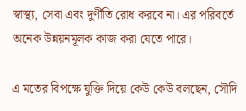স্বাস্থ্য, সেবা এবং দুর্ণীতি রোধ করবে না। এর পরিবর্তে অনেক উন্নয়নমূলক কাজ করা যেতে পারে।

এ মতের বিপক্ষে যুক্তি দিয়ে কেউ কেউ বলছেন, সৌদি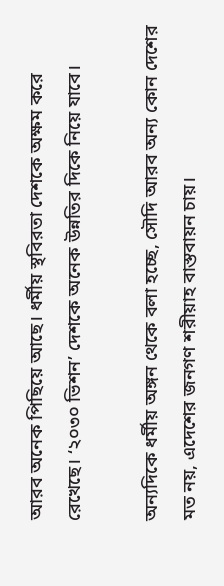আরব অনেক পিছিয়ে আছে। ধর্মীয় স্থবিরতা দেশকে অক্ষম করে রেখেছে। ‘২০৩০ ভিশন’ দেশকে অনেক উন্নতির দিকে নিয়ে যাবে।

অন্যদিকে ধর্মীয় অঙ্গন থেকে বলা হচ্ছে, সৌদি আরব অন্য কোন দেশের মত নয়, এদেশের জনগণ শরীয়াহ বাস্তবায়ন চায়।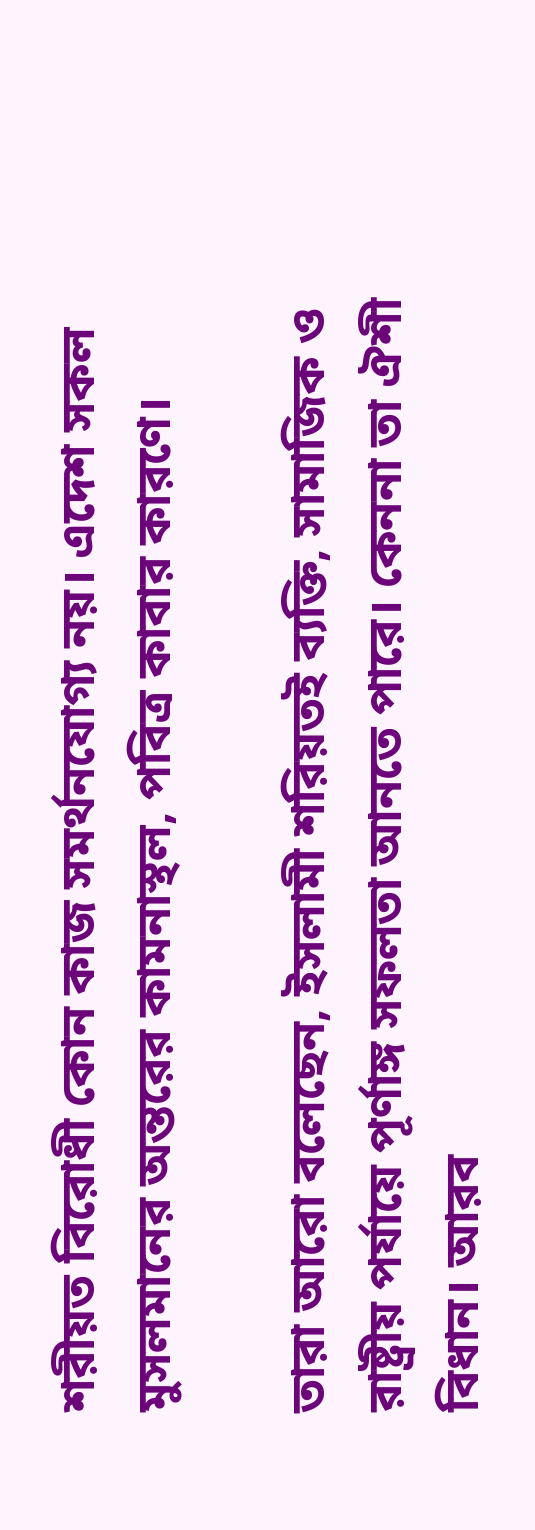শরীয়ত বিরোধী কোন কাজ সমর্থনযোগ্য নয়। এদেশ সকল মুসলমানের অন্তরের কামনাস্থল, পবিত্র কাবার কারণে।

তারা আরো বলেছেন, ইসলামী শরিয়তই ব্যক্তি, সামাজিক ও রাষ্ট্রীয় পর্যায়ে পূর্ণাঙ্গ সফলতা আনতে পারে। কেননা তা ঐশী বিধান। আরব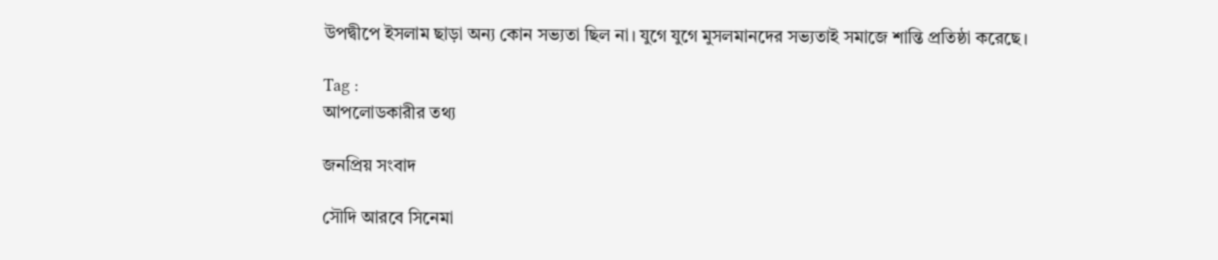উপদ্বীপে ইসলাম ছাড়া অন্য কোন সভ্যতা ছিল না। যুগে যুগে মুসলমানদের সভ্যতাই সমাজে শান্তি প্রতিষ্ঠা করেছে।

Tag :
আপলোডকারীর তথ্য

জনপ্রিয় সংবাদ

সৌদি আরবে সিনেমা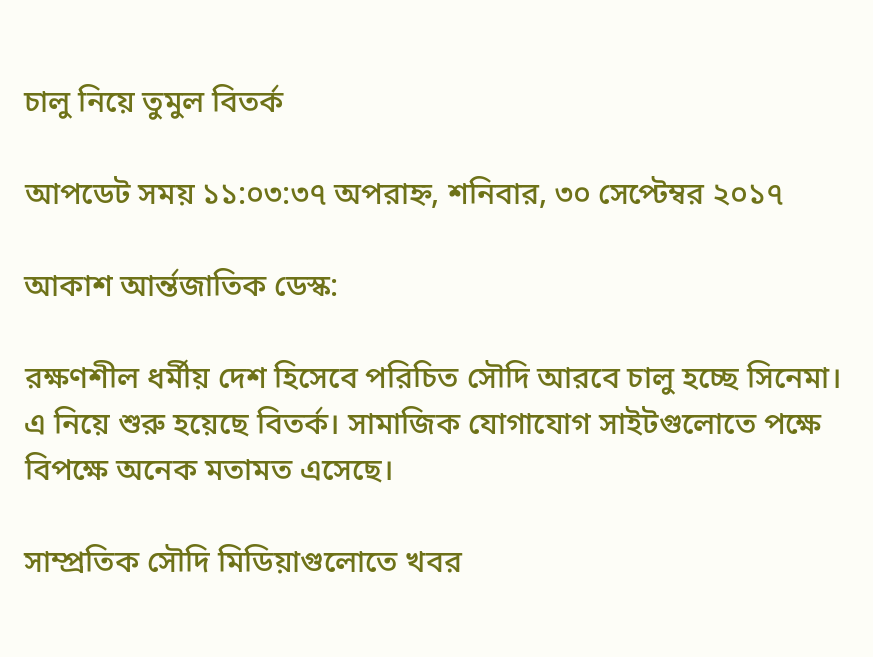চালু নিয়ে তুমুল বিতর্ক

আপডেট সময় ১১:০৩:৩৭ অপরাহ্ন, শনিবার, ৩০ সেপ্টেম্বর ২০১৭

আকাশ আর্ন্তজাতিক ডেস্ক:

রক্ষণশীল ধর্মীয় দেশ হিসেবে পরিচিত সৌদি আরবে চালু হচ্ছে সিনেমা। এ নিয়ে শুরু হয়েছে বিতর্ক। সামাজিক যোগাযোগ সাইটগুলোতে পক্ষে বিপক্ষে অনেক মতামত এসেছে।

সাম্প্রতিক সৌদি মিডিয়াগুলোতে খবর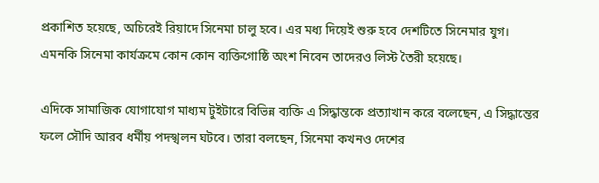প্রকাশিত হয়েছে, অচিরেই রিয়াদে সিনেমা চালু হবে। এর মধ্য দিয়েই শুরু হবে দেশটিতে সিনেমার যুগ। এমনকি সিনেমা কার্যক্রমে কোন কোন ব্যক্তিগোষ্ঠি অংশ নিবেন তাদেরও লিস্ট তৈরী হয়েছে।

এদিকে সামাজিক যোগাযোগ মাধ্যম টুইটারে বিভিন্ন ব্যক্তি এ সিদ্ধান্তকে প্রত্যাখান করে বলেছেন, এ সিদ্ধান্তের ফলে সৌদি আরব ধর্মীয় পদস্খলন ঘটবে। তারা বলছেন, সিনেমা কখনও দেশের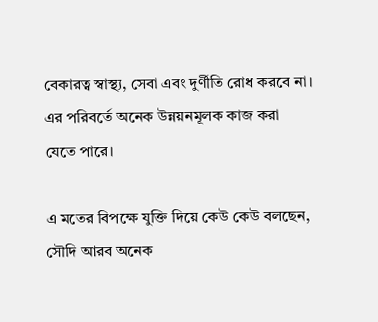বেকারত্ব স্বাস্থ্য, সেবা এবং দুর্ণীতি রোধ করবে না। এর পরিবর্তে অনেক উন্নয়নমূলক কাজ করা যেতে পারে।

এ মতের বিপক্ষে যুক্তি দিয়ে কেউ কেউ বলছেন, সৌদি আরব অনেক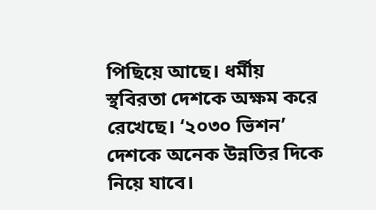পিছিয়ে আছে। ধর্মীয় স্থবিরতা দেশকে অক্ষম করে রেখেছে। ‘২০৩০ ভিশন’ দেশকে অনেক উন্নতির দিকে নিয়ে যাবে।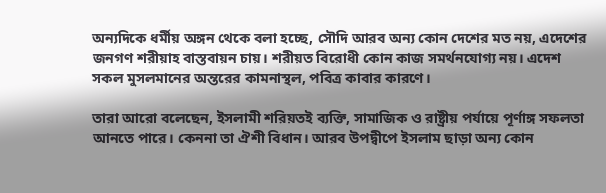অন্যদিকে ধর্মীয় অঙ্গন থেকে বলা হচ্ছে, সৌদি আরব অন্য কোন দেশের মত নয়, এদেশের জনগণ শরীয়াহ বাস্তবায়ন চায়। শরীয়ত বিরোধী কোন কাজ সমর্থনযোগ্য নয়। এদেশ সকল মুসলমানের অন্তরের কামনাস্থল, পবিত্র কাবার কারণে।

তারা আরো বলেছেন, ইসলামী শরিয়তই ব্যক্তি, সামাজিক ও রাষ্ট্রীয় পর্যায়ে পূর্ণাঙ্গ সফলতা আনতে পারে। কেননা তা ঐশী বিধান। আরব উপদ্বীপে ইসলাম ছাড়া অন্য কোন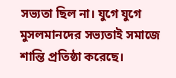সভ্যতা ছিল না। যুগে যুগে মুসলমানদের সভ্যতাই সমাজে শান্তি প্রতিষ্ঠা করেছে।